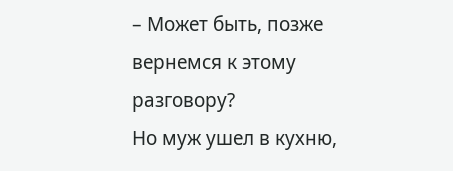– Может быть, позже вернемся к этому разговору?
Но муж ушел в кухню,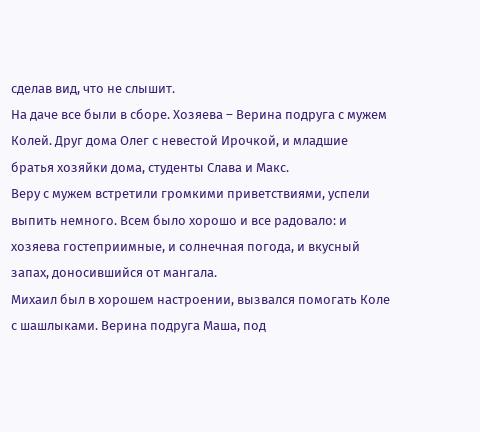сделав вид, что не слышит.
На даче все были в сборе. Хозяева – Верина подруга с мужем Колей. Друг дома Олег с невестой Ирочкой, и младшие братья хозяйки дома, студенты Слава и Макс.
Веру с мужем встретили громкими приветствиями, успели выпить немного. Всем было хорошо и все радовало: и хозяева гостеприимные, и солнечная погода, и вкусный запах, доносившийся от мангала.
Михаил был в хорошем настроении, вызвался помогать Коле с шашлыками. Верина подруга Маша, под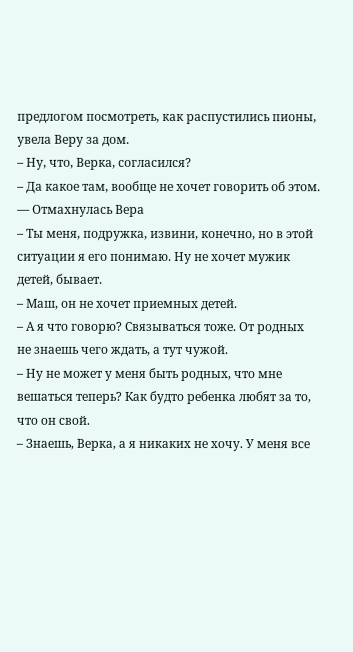предлогом посмотреть, как распустились пионы, увела Веру за дом.
– Ну, что, Верка, согласился?
– Да какое там, вообще не хочет говорить об этом. ― Отмахнулась Вера
– Ты меня, подружка, извини, конечно, но в этой ситуации я его понимаю. Ну не хочет мужик детей, бывает.
– Маш, он не хочет приемных детей.
– А я что говорю? Связываться тоже. От родных не знаешь чего ждать, а тут чужой.
– Ну не может у меня быть родных, что мне вешаться теперь? Как будто ребенка любят за то, что он свой.
– Знаешь, Верка, а я никаких не хочу. У меня все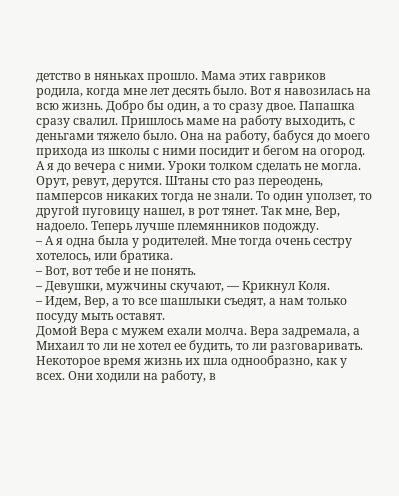детство в няньках прошло. Мама этих гавриков родила, когда мне лет десять было. Вот я навозилась на всю жизнь. Добро бы один, а то сразу двое. Папашка сразу свалил. Пришлось маме на работу выходить, с деньгами тяжело было. Она на работу, бабуся до моего прихода из школы с ними посидит и бегом на огород. А я до вечера с ними. Уроки толком сделать не могла. Орут, ревут, дерутся. Штаны сто раз переодень, памперсов никаких тогда не знали. То один уползет, то другой пуговицу нашел, в рот тянет. Так мне, Вер, надоело. Теперь лучше племянников подожду.
– А я одна была у родителей. Мне тогда очень сестру хотелось, или братика.
– Вот, вот тебе и не понять.
– Девушки, мужчины скучают, ― Крикнул Коля.
– Идем, Вер, а то все шашлыки съедят, а нам только посуду мыть оставят.
Домой Вера с мужем ехали молча. Вера задремала, а Михаил то ли не хотел ее будить, то ли разговаривать.
Некоторое время жизнь их шла однообразно, как у всех. Они ходили на работу, в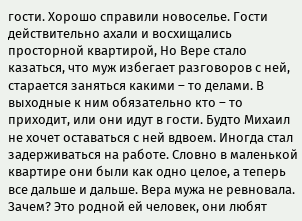гости. Хорошо справили новоселье. Гости действительно ахали и восхищались просторной квартирой, Но Вере стало казаться, что муж избегает разговоров с ней, старается заняться какими – то делами. В выходные к ним обязательно кто – то приходит, или они идут в гости. Будто Михаил не хочет оставаться с ней вдвоем. Иногда стал задерживаться на работе. Словно в маленькой квартире они были как одно целое, а теперь все дальше и дальше. Вера мужа не ревновала. Зачем? Это родной ей человек, они любят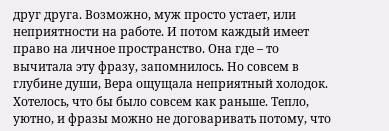друг друга. Возможно, муж просто устает, или неприятности на работе. И потом каждый имеет право на личное пространство. Она где – то вычитала эту фразу, запомнилось. Но совсем в глубине души, Вера ощущала неприятный холодок. Хотелось, что бы было совсем как раньше. Тепло, уютно, и фразы можно не договаривать потому, что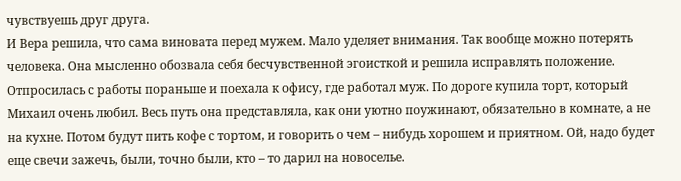чувствуешь друг друга.
И Вера решила, что сама виновата перед мужем. Мало уделяет внимания. Так вообще можно потерять человека. Она мысленно обозвала себя бесчувственной эгоисткой и решила исправлять положение.
Отпросилась с работы пораньше и поехала к офису, где работал муж. По дороге купила торт, который Михаил очень любил. Весь путь она представляла, как они уютно поужинают, обязательно в комнате, а не на кухне. Потом будут пить кофе с тортом, и говорить о чем – нибудь хорошем и приятном. Ой, надо будет еще свечи зажечь, были, точно были, кто – то дарил на новоселье.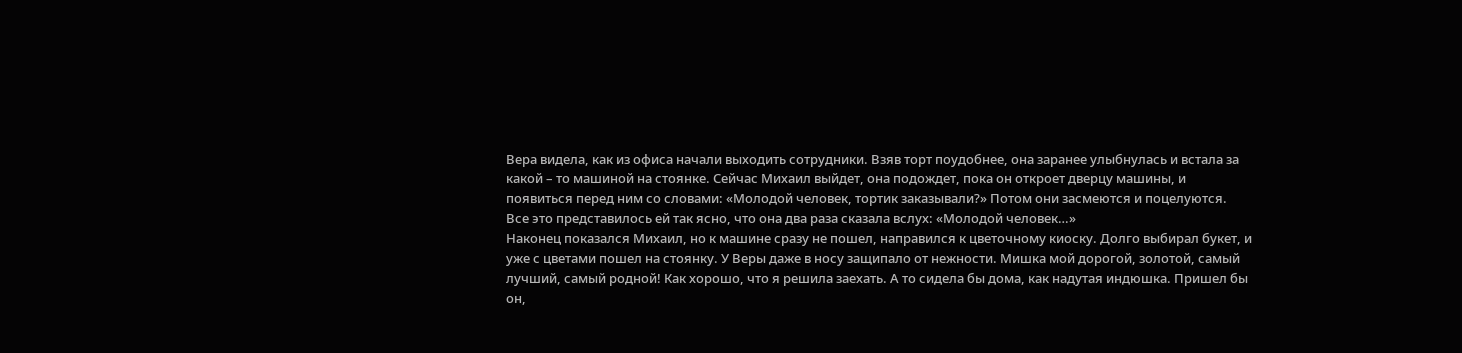Вера видела, как из офиса начали выходить сотрудники. Взяв торт поудобнее, она заранее улыбнулась и встала за какой – то машиной на стоянке. Сейчас Михаил выйдет, она подождет, пока он откроет дверцу машины, и появиться перед ним со словами: «Молодой человек, тортик заказывали?» Потом они засмеются и поцелуются.
Все это представилось ей так ясно, что она два раза сказала вслух: «Молодой человек…»
Наконец показался Михаил, но к машине сразу не пошел, направился к цветочному киоску. Долго выбирал букет, и уже с цветами пошел на стоянку. У Веры даже в носу защипало от нежности. Мишка мой дорогой, золотой, самый лучший, самый родной! Как хорошо, что я решила заехать. А то сидела бы дома, как надутая индюшка. Пришел бы он,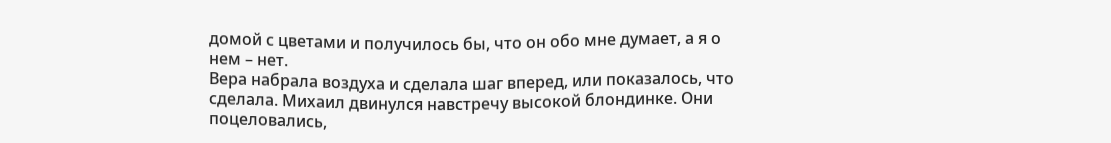домой с цветами и получилось бы, что он обо мне думает, а я о нем – нет.
Вера набрала воздуха и сделала шаг вперед, или показалось, что сделала. Михаил двинулся навстречу высокой блондинке. Они поцеловались,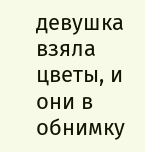девушка взяла цветы, и они в обнимку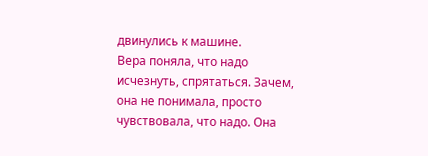двинулись к машине.
Вера поняла, что надо исчезнуть, спрятаться. Зачем, она не понимала, просто чувствовала, что надо. Она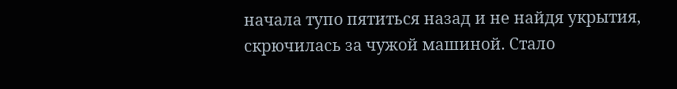начала тупо пятиться назад и не найдя укрытия, скрючилась за чужой машиной. Стало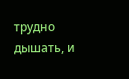трудно дышать, и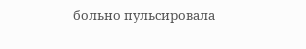больно пульсировала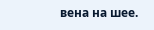вена на шее.